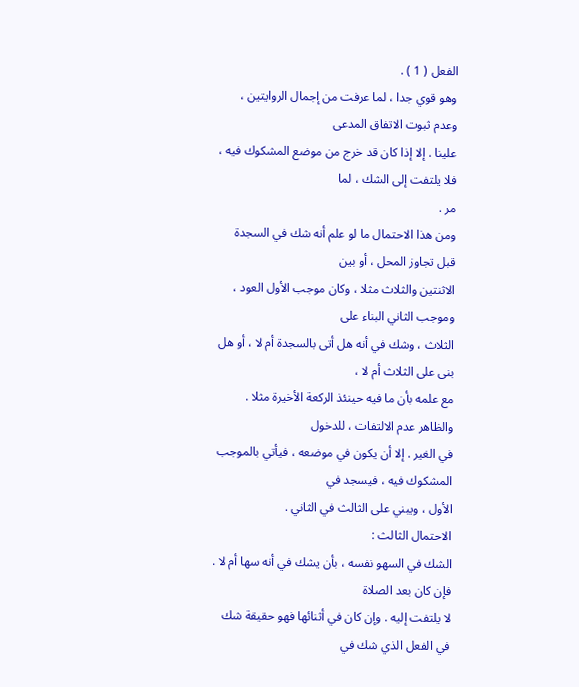الفعل ( 1 ) .
وهو قوي جدا ، لما عرفت من إجمال الروايتين ، وعدم ثبوت الاتفاق المدعى
علينا . إلا إذا كان قد خرج من موضع المشكوك فيه ، فلا يلتفت إلى الشك ، لما
مر .
ومن هذا الاحتمال ما لو علم أنه شك في السجدة قبل تجاوز المحل ، أو بين
الاثنتين والثلاث مثلا ، وكان موجب الأول العود ، وموجب الثاني البناء على
الثلاث ، وشك في أنه هل أتى بالسجدة أم لا ، أو هل بنى على الثلاث أم لا ،
مع علمه بأن ما فيه حينئذ الركعة الأخيرة مثلا . والظاهر عدم الالتفات ، للدخول
في الغير . إلا أن يكون في موضعه ، فيأتي بالموجب المشكوك فيه ، فيسجد في
الأول ، ويبني على الثالث في الثاني .
الاحتمال الثالث :
الشك في السهو نفسه ، بأن يشك في أنه سها أم لا . فإن كان بعد الصلاة
لا يلتفت إليه . وإن كان في أثنائها فهو حقيقة شك في الفعل الذي شك في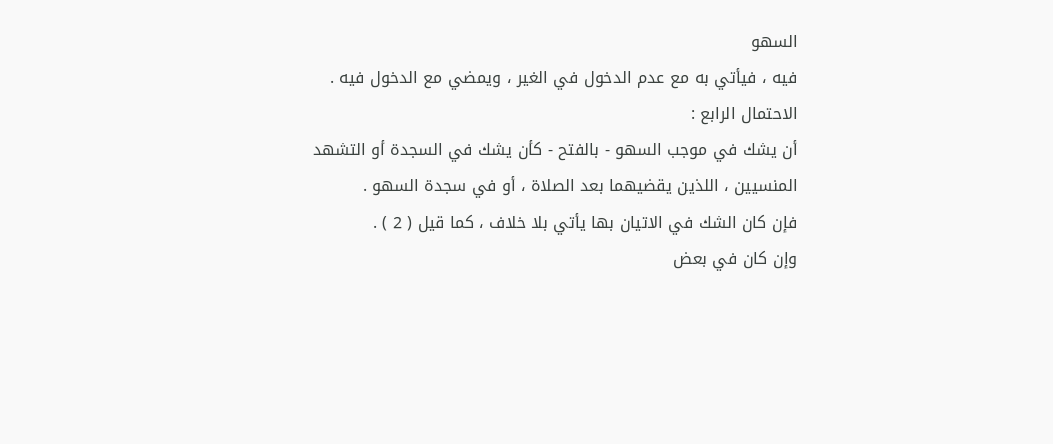السهو
فيه ، فيأتي به مع عدم الدخول في الغير ، ويمضي مع الدخول فيه .
الاحتمال الرابع :
أن يشك في موجب السهو - بالفتح - كأن يشك في السجدة أو التشهد
المنسيين ، اللذين يقضيهما بعد الصلاة ، أو في سجدة السهو .
فإن كان الشك في الاتيان بها يأتي بلا خلاف ، كما قيل ( 2 ) .
وإن كان في بعض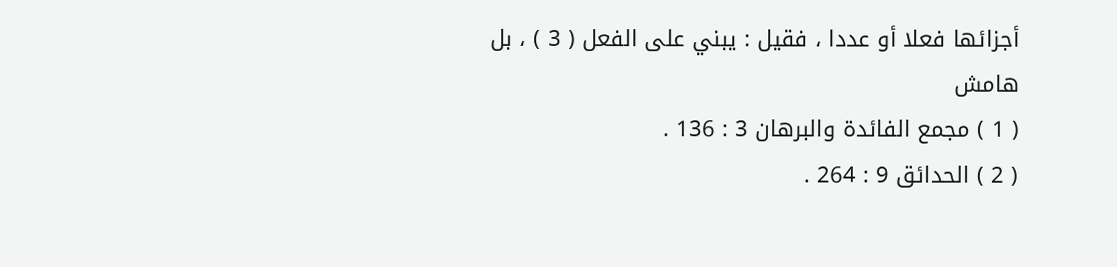أجزائها فعلا أو عددا ، فقيل : يبني على الفعل ( 3 ) ، بل
هامش
( 1 ) مجمع الفائدة والبرهان 3 : 136 .
( 2 ) الحدائق 9 : 264 .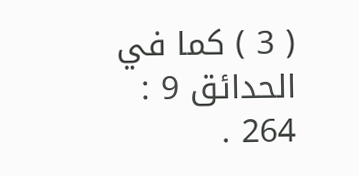( 3 ) كما في الحدائق 9 : 264 .